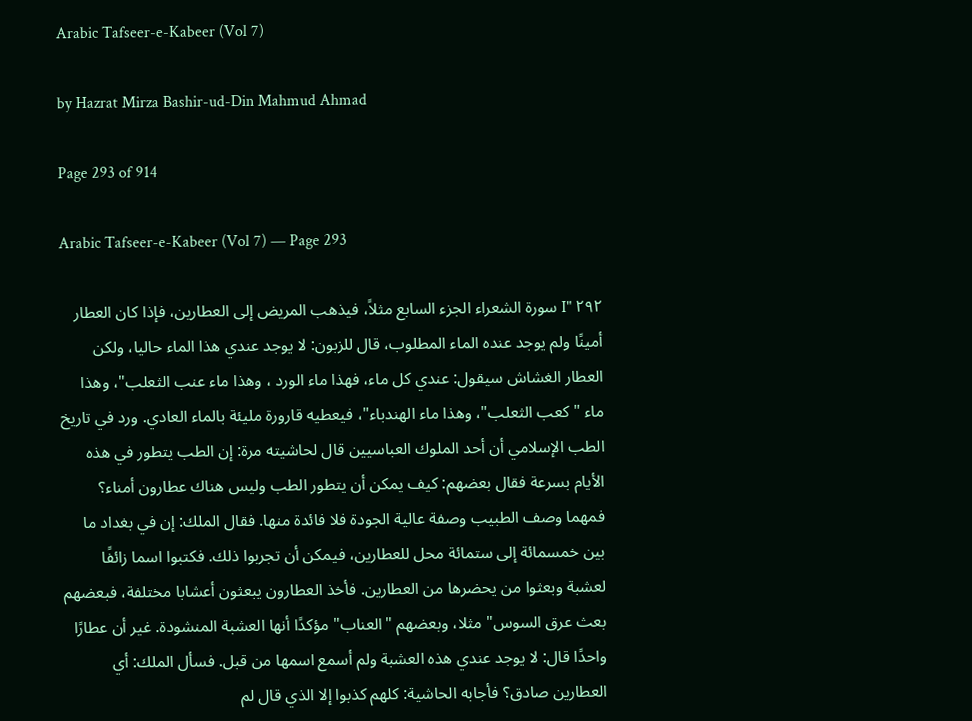Arabic Tafseer-e-Kabeer (Vol 7)

by Hazrat Mirza Bashir-ud-Din Mahmud Ahmad

Page 293 of 914

Arabic Tafseer-e-Kabeer (Vol 7) — Page 293

۲۹۲ "I سورة الشعراء الجزء السابع مثلاً، فيذهب المريض إلى العطارين، فإذا كان العطار أمينًا ولم يوجد عنده الماء المطلوب، قال للزبون: لا يوجد عندي هذا الماء حاليا، ولكن العطار الغشاش سيقول: عندي كل ماء، فهذا ماء الورد ، وهذا ماء عنب الثعلب"، وهذا ماء "كعب الثعلب"، وهذا ماء الهندباء"، فيعطيه قارورة مليئة بالماء العادي. ورد في تاريخ الطب الإسلامي أن أحد الملوك العباسيين قال لحاشيته مرة: إن الطب يتطور في هذه الأيام بسرعة فقال بعضهم: كيف يمكن أن يتطور الطب وليس هناك عطارون أمناء؟ فمهما وصف الطبيب وصفة عالية الجودة فلا فائدة منها. فقال الملك: إن في بغداد ما بين خمسمائة إلى ستمائة محل للعطارين، فيمكن أن تجربوا ذلك. فكتبوا اسما زائفًا لعشبة وبعثوا من يحضرها من العطارين. فأخذ العطارون يبعثون أعشابا مختلفة، فبعضهم بعث عرق السوس" مثلا، وبعضهم "العناب" مؤكدًا أنها العشبة المنشودة. غير أن عطارًا واحدًا قال: لا يوجد عندي هذه العشبة ولم أسمع اسمها من قبل. فسأل الملك: أي العطارين صادق؟ فأجابه الحاشية: كلهم كذبوا إلا الذي قال لم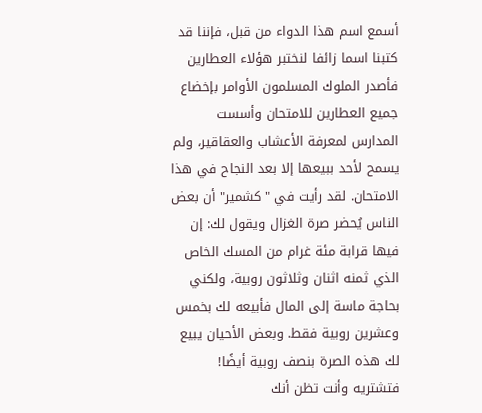أسمع اسم هذا الدواء من قبل، فإننا قد كتبنا اسما زائفا لنختبر هؤلاء العطارين فأصدر الملوك المسلمون الأوامر بإخضاع جميع العطارين للامتحان وأسست المدارس لمعرفة الأعشاب والعقاقير، ولم يسمح لأحد ببيعها إلا بعد النجاح في هذا الامتحان. لقد رأيت في "كشمير" أن بعض الناس يُحضر صرة الغزال ويقول لك: إن فيها قرابة مئة غرام من المسك الخاص الذي ثمنه اثنان وثلاثون روبية، ولكني بحاجة ماسة إلى المال فأبيعه لك بخمس وعشرين روبية فقط. وبعض الأحيان يبيع لك هذه الصرة بنصف روبية أيضًا! فتشتريه وأنت تظن أنك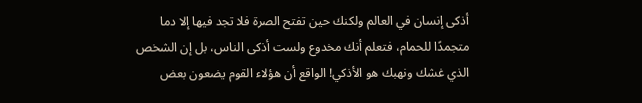أذكى إنسان في العالم ولكنك حين تفتح الصرة فلا تجد فيها إلا دما متجمدًا للحمام، فتعلم أنك مخدوع ولست أذكى الناس، بل إن الشخص الذي غشك ونهبك هو الأذكي! الواقع أن هؤلاء القوم يضعون بعض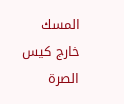المسك خارج كيس الصرة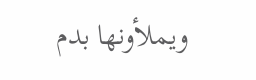ويملأونها بدم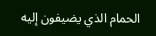الحمام الذي يضيفون إليه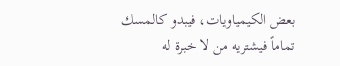بعض الكيمياويات، فيبدو كالمسك تماماً فيشتريه من لا خبرة له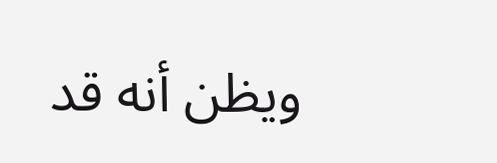ويظن أنه قد